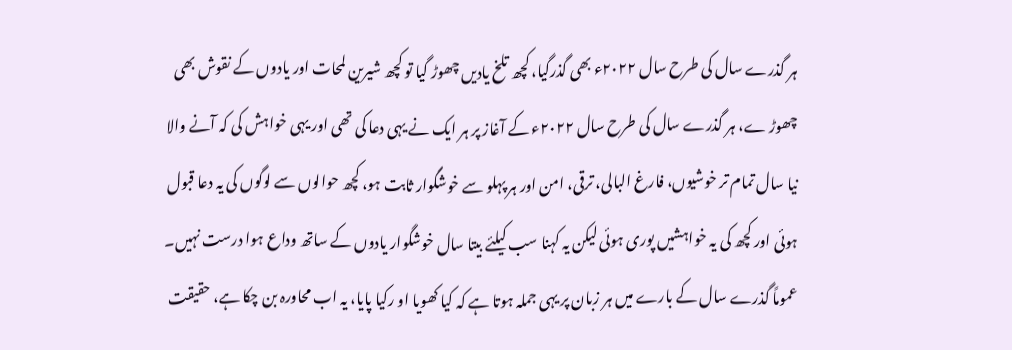ہر گذرے سال کی طرح سال ۲۰۲۲ء بھی گذرگیا، کچھ تلخ یادیں چھوڑ گیا تو کچھ شیرین لمحات اور یادوں کے نقوش بھی چھوڑ ے، ہر گذرے سال کی طرح سال ۲۰۲۲ء کے آغاز پر ہر ایک نے یہی دعا کی تھی اور یہی خواہش کی کہ آنے والا نیا سال تمام تر خوشیوں، فارغ البالی، ترقی، امن اور ہر پہلو سے خوشگوار ثابت ہو، کچھ حوالوں سے لوگوں کی یہ دعا قبول ہوئی اور کچھ کی یہ خواہشیں پوری ہوئی لیکن یہ کہنا سب کیلئے بیتا سال خوشگوار یادوں کے ساتھ وداع ہوا درست نہیں۔
عموماً گذرے سال کے بارے میں ہر زبان پر یہی جملہ ہوتا ہے کہ کیا کھویا او رکیا پایا، یہ اب محاورہ بن چکا ہے، حقیقت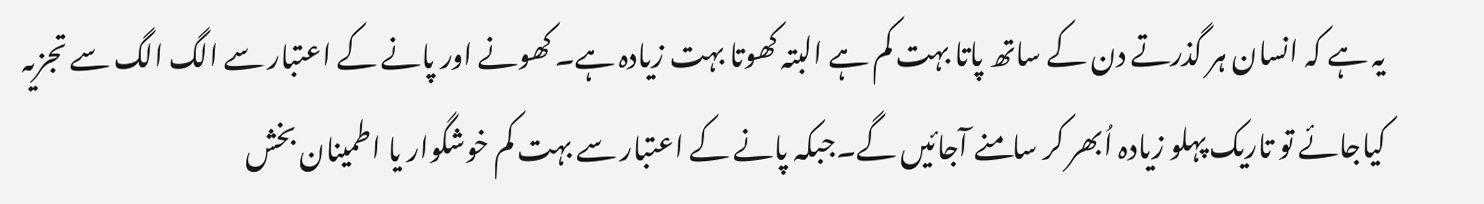یہ ہے کہ انسان ہر گذرتے دن کے ساتھ پاتا بہت کم ہے البتہ کھوتا بہت زیادہ ہے۔ کھونے اور پانے کے اعتبار سے الگ الگ سے تجزیہ کیاجائے تو تاریک پہلو زیادہ اُبھر کر سامنے آجائیں گے۔جبکہ پانے کے اعتبار سے بہت کم خوشگوار یا اطمینان بخش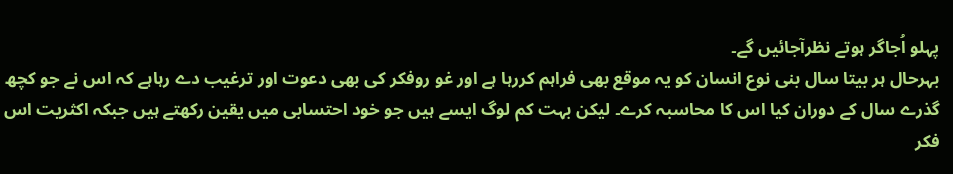پہلو اُجاگر ہوتے نظرآجائیں گے۔
بہرحال ہر بیتا سال بنی نوع انسان کو یہ موقع بھی فراہم کررہا ہے اور غو روفکر کی بھی دعوت اور ترغیب دے رہاہے کہ اس نے جو کچھ گذرے سال کے دوران کیا اس کا محاسبہ کرے۔ لیکن بہت کم لوگ ایسے ہیں جو خود احتسابی میں یقین رکھتے ہیں جبکہ اکثریت اس فکر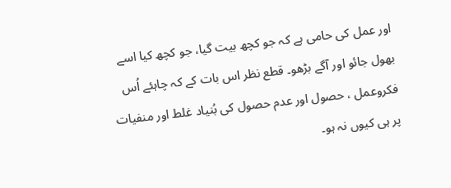اور عمل کی حامی ہے کہ جو کچھ بیت گیا، جو کچھ کیا اسے بھول جائو اور آگے بڑھو۔ قطع نظر اس بات کے کہ چاہئے اُس فکروعمل ، حصول اور عدم حصول کی بُنیاد غلط اور منفیات پر ہی کیوں نہ ہو۔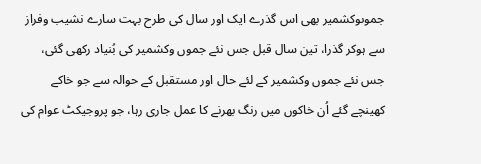جموںوکشمیر بھی اس گذرے ایک اور سال کی طرح بہت سارے نشیب وفراز سے ہوکر گذرا، تین سال قبل جس نئے جموں وکشمیر کی بُنیاد رکھی گئی، جس نئے جموں وکشمیر کے لئے حال اور مستقبل کے حوالہ سے جو خاکے کھینچے گئے اُن خاکوں میں رنگ بھرنے کا عمل جاری رہا، جو پروجیکٹ عوام کی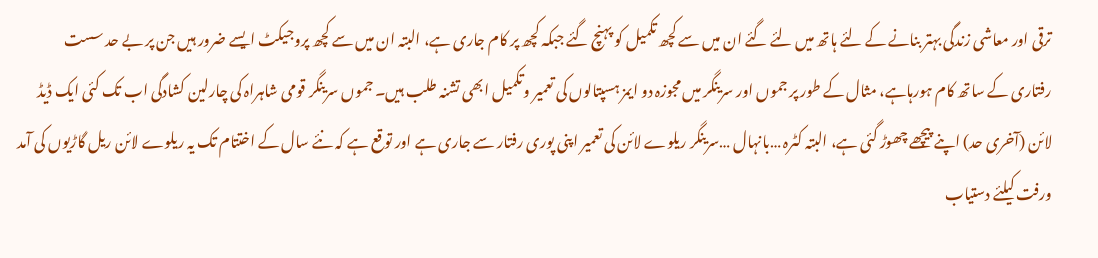ترقی اور معاشی زندگی بہتر بنانے کے لئے ہاتھ میں لئے گئے ان میں سے کچھ تکمیل کو پہنچ گئے جبکہ کچھ پر کام جاری ہے، البتہ ان میں سے کچھ پروجیکٹ ایسے ضرور ہیں جن پر بے حد سست رفتاری کے ساتھ کام ہورہاہے، مثال کے طور پر جموں اور سرینگر میں مجوزہ دو ایمز ہسپتالوں کی تعمیر وتکمیل ابھی تشنہ طلب ہیں۔ جموں سرینگر قومی شاہراہ کی چارلین کشادگی اب تک کئی ایک ڈیڈ لائن (آخری حد) اپنے پیچھے چھوڑ گئی ہے، البتہ کٹرہ …بانہال …سرینگر ریلوے لائن کی تعمیر اپنی پوری رفتار سے جاری ہے اور توقع ہے کہ نئے سال کے اختتام تک یہ ریلوے لائن ریل گاڑیوں کی آمد ورفت کیلئے دستیاب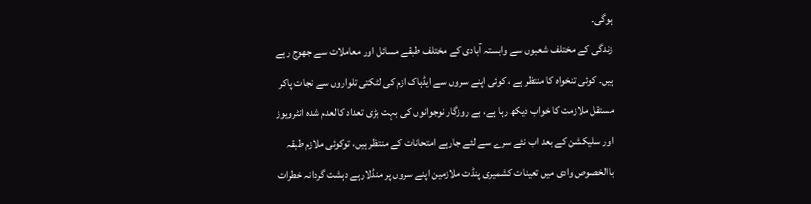ہوگی۔
زندگی کے مختلف شعبوں سے وابستہ آبادی کے مختلف طبقے مسائل اور معاملات سے جھوج رہے ہیں۔ کوئی تنخواہ کا منتظر ہے ، کوئی اپنے سروں سے ایڈہاک ازم کی لٹکتی تلواروں سے نجات پاکر مستقل ملازمت کا خواب دیکھ رہا ہے، بے روزگار نوجوانوں کی بہت بڑی تعداد کالعدم شدہ انٹرویوز اور سلیکشن کے بعد اب نئے سرے سے لئے جارہے امتحانات کے منتظر ہیں، توکوئی ملازم طبقہ باالخصوص وادی میں تعینات کشمیری پنڈت ملازمین اپنے سروں پر منڈلارہے دہشت گردانہ خطرات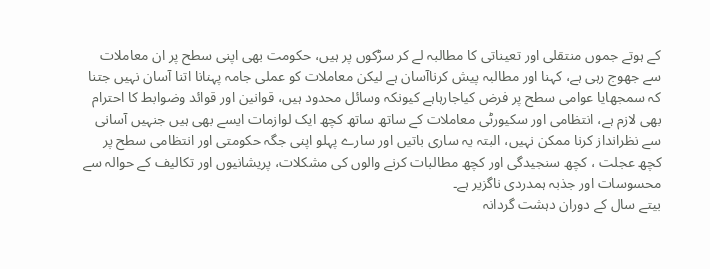کے ہوتے جموں منتقلی اور تعیناتی کا مطالبہ لے کر سڑکوں پر ہیں، حکومت بھی اپنی سطح پر ان معاملات سے جھوج رہی ہے، کہنا اور مطالبہ پیش کرناآسان ہے لیکن معاملات کو عملی جامہ پہنانا اتنا آسان نہیں جتنا کہ سمجھایا عوامی سطح پر فرض کیاجارہاہے کیونکہ وسائل محدود ہیں، قوانین اور قوائد وضوابط کا احترام بھی لازم ہے، انتظامی اور سکیورٹی معاملات کے ساتھ ساتھ کچھ ایک لوازمات ایسے بھی ہیں جنہیں آسانی سے نظرانداز کرنا ممکن نہیں، البتہ یہ ساری باتیں اور سارے پہلو اپنی جگہ حکومتی اور انتظامی سطح پر کچھ عجلت ، کچھ سنجیدگی اور کچھ مطالبات کرنے والوں کی مشکلات، پریشانیوں اور تکالیف کے حوالہ سے محسوسات اور جذبہ ہمدردی ناگزیر ہے۔
بیتے سال کے دوران دہشت گردانہ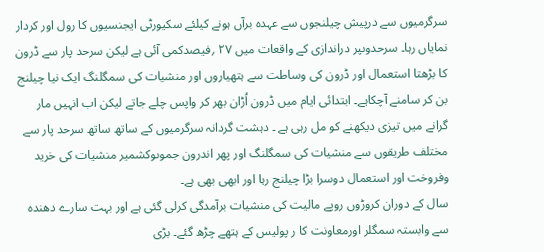سرگرمیوں سے درپیش چیلنجوں سے عہدہ برآں ہونے کیلئے سکیورٹی ایجنسیوں کا رول اور کردار نمایاں رہا۔ سرحدوںپر دراندازی کے واقعات میں ۲۷ ؍فیصدکمی آئی ہے لیکن سرحد پار سے ڈرون کا بڑھتا استعمال اور ڈرون کی وساطت سے ہتھیاروں اور منشیات کی سمگلنگ ایک نیا چیلنج بن کر سامنے آچکاہے۔ ابتدائی ایام میں ڈرون اُڑان بھر کر واپس چلے جاتے لیکن اب انہیں مار گرانے میں تیزی دیکھنے کو مل رہی ہے ۔ دہشت گردانہ سرگرمیوں کے ساتھ ساتھ سرحد پار سے مختلف طریقوں سے منشیات کی سمگلنگ اور پھر اندرون جموںوکشمیر منشیات کی خرید وفروخت اور استعمال دوسرا بڑا چیلنج رہا اور ابھی بھی ہے۔
سال کے دوران کروڑوں روپے مالیت کی منشیات برآمدگی کرلی گئی ہے اور بہت سارے دھندہ سے وابستہ سمگلر اورمعاونت کا ر پولیس کے ہتھے چڑھ گئے۔ بڑی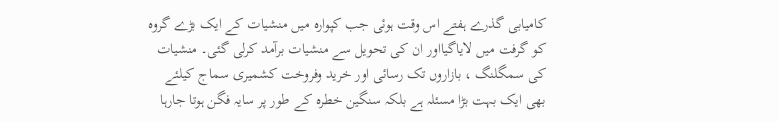کامیابی گذرے ہفتے اس وقت ہوئی جب کپوارہ میں منشیات کے ایک بڑے گروہ کو گرفت میں لایاگیااور ان کی تحویل سے منشیات برآمد کرلی گئی۔ منشیات کی سمگلنگ ، بازاروں تک رسائی اور خرید وفروخت کشمیری سماج کیلئے بھی ایک بہت بڑا مسئلہ ہے بلکہ سنگین خطرہ کے طور پر سایہ فگن ہوتا جارہا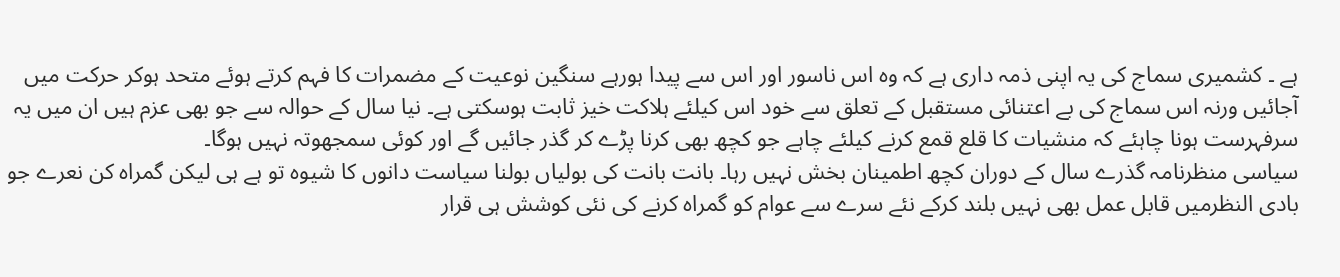ہے ۔ کشمیری سماج کی یہ اپنی ذمہ داری ہے کہ وہ اس ناسور اور اس سے پیدا ہورہے سنگین نوعیت کے مضمرات کا فہم کرتے ہوئے متحد ہوکر حرکت میں آجائیں ورنہ اس سماج کی بے اعتنائی مستقبل کے تعلق سے خود اس کیلئے ہلاکت خیز ثابت ہوسکتی ہے۔ نیا سال کے حوالہ سے جو بھی عزم ہیں ان میں یہ سرفہرست ہونا چاہئے کہ منشیات کا قلع قمع کرنے کیلئے چاہے جو کچھ بھی کرنا پڑے کر گذر جائیں گے اور کوئی سمجھوتہ نہیں ہوگا۔
سیاسی منظرنامہ گذرے سال کے دوران کچھ اطمینان بخش نہیں رہا۔ بانت بانت کی بولیاں بولنا سیاست دانوں کا شیوہ تو ہے ہی لیکن گمراہ کن نعرے جو بادی النظرمیں قابل عمل بھی نہیں بلند کرکے نئے سرے سے عوام کو گمراہ کرنے کی نئی کوشش ہی قرار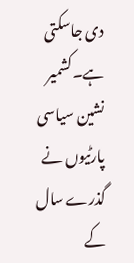دی جاسکتی ہے۔کشمیر نشین سیاسی پارٹیوں نے گذرے سال کے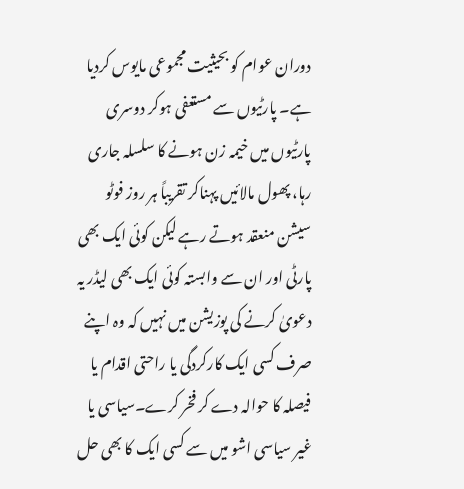دوران عوام کو بحیثیت مجموعی مایوس کردیا ہے۔ پارٹیوں سے مستعفی ہوکر دوسری پارٹیوں میں خیمہ زن ہونے کا سلسلہ جاری رہا، پھول مالائیں پہناکر تقریباً ہر روز فوٹو سیشن منعقد ہوتے رہے لیکن کوئی ایک بھی پارٹی اور ان سے وابستہ کوئی ایک بھی لیڈر یہ دعویٰ کرنے کی پوزیشن میں نہیں کہ وہ اپنے صرف کسی ایک کارکردگی یا راحتی اقدام یا فیصلہ کا حوالہ دے کر فخر کرے۔سیاسی یا غیر سیاسی اشو میں سے کسی ایک کا بھی حل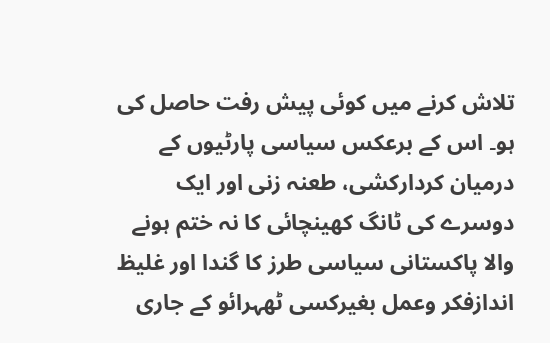تلاش کرنے میں کوئی پیش رفت حاصل کی ہو۔ اس کے برعکس سیاسی پارٹیوں کے درمیان کردارکشی، طعنہ زنی اور ایک دوسرے کی ٹانگ کھینچائی کا نہ ختم ہونے والا پاکستانی سیاسی طرز کا گندا اور غلیظ اندازفکر وعمل بغیرکسی ٹھہرائو کے جاری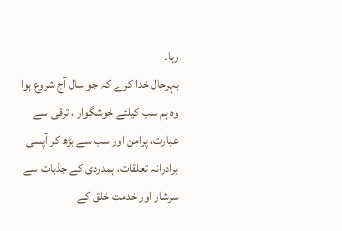رہا۔
بہرحال خدا کرے کہ جو سال آج شروع ہوا وہ ہم سب کیلئے خوشگوار ، ترقی سے عبارت، پرامن اور سب سے بڑھ کر آپسی برادرانہ تعلقات، ہمدردی کے جذبات سے سرشار اور خدمت خلق کے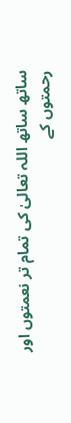ساتھ ساتھ اللہ تعالیٰ کی تمام تر نعمتوں اور رحمتوں کے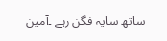ساتھ سایہ فگن رہے ۔آمین